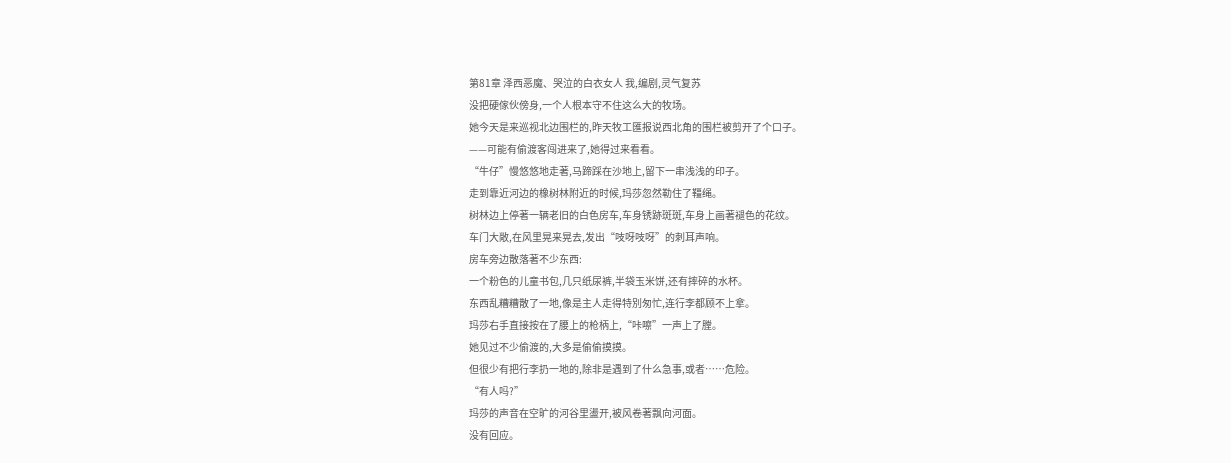第81章 泽西恶魔、哭泣的白衣女人 我,编剧,灵气复苏
没把硬傢伙傍身,一个人根本守不住这么大的牧场。
她今天是来巡视北边围栏的,昨天牧工匯报说西北角的围栏被剪开了个口子。
——可能有偷渡客闯进来了,她得过来看看。
“牛仔”慢悠悠地走著,马蹄踩在沙地上,留下一串浅浅的印子。
走到靠近河边的橡树林附近的时候,玛莎忽然勒住了韁绳。
树林边上停著一辆老旧的白色房车,车身锈跡斑斑,车身上画著褪色的花纹。
车门大敞,在风里晃来晃去,发出“吱呀吱呀”的刺耳声响。
房车旁边散落著不少东西:
一个粉色的儿童书包,几只纸尿裤,半袋玉米饼,还有摔碎的水杯。
东西乱糟糟散了一地,像是主人走得特別匆忙,连行李都顾不上拿。
玛莎右手直接按在了腰上的枪柄上,“咔嚓”一声上了膛。
她见过不少偷渡的,大多是偷偷摸摸。
但很少有把行李扔一地的,除非是遇到了什么急事,或者……危险。
“有人吗?”
玛莎的声音在空旷的河谷里盪开,被风卷著飘向河面。
没有回应。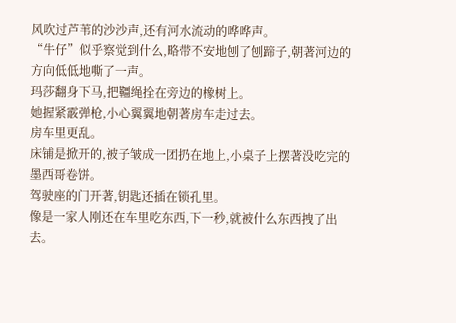风吹过芦苇的沙沙声,还有河水流动的哗哗声。
“牛仔”似乎察觉到什么,略带不安地刨了刨蹄子,朝著河边的方向低低地嘶了一声。
玛莎翻身下马,把韁绳拴在旁边的橡树上。
她握紧霰弹枪,小心翼翼地朝著房车走过去。
房车里更乱。
床铺是掀开的,被子皱成一团扔在地上,小桌子上摆著没吃完的墨西哥卷饼。
驾驶座的门开著,钥匙还插在锁孔里。
像是一家人刚还在车里吃东西,下一秒,就被什么东西拽了出去。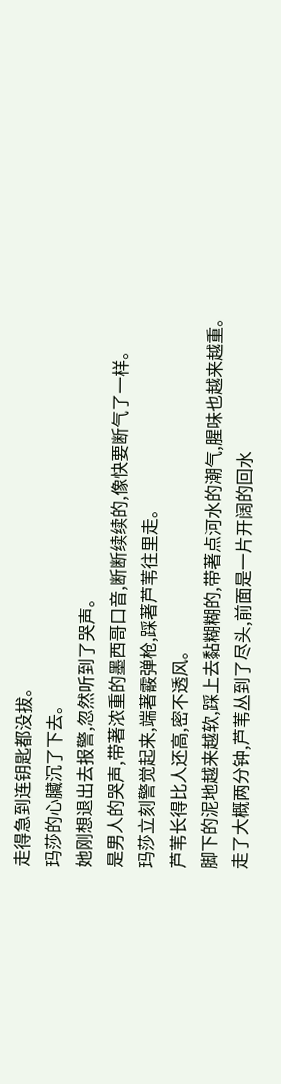走得急到连钥匙都没拔。
玛莎的心臟沉了下去。
她刚想退出去报警,忽然听到了哭声。
是男人的哭声,带著浓重的墨西哥口音,断断续续的,像快要断气了一样。
玛莎立刻警觉起来,端著霰弹枪,踩著芦苇往里走。
芦苇长得比人还高,密不透风。
脚下的泥地越来越软,踩上去黏糊糊的,带著点河水的潮气,腥味也越来越重。
走了大概两分钟,芦苇丛到了尽头,前面是一片开阔的回水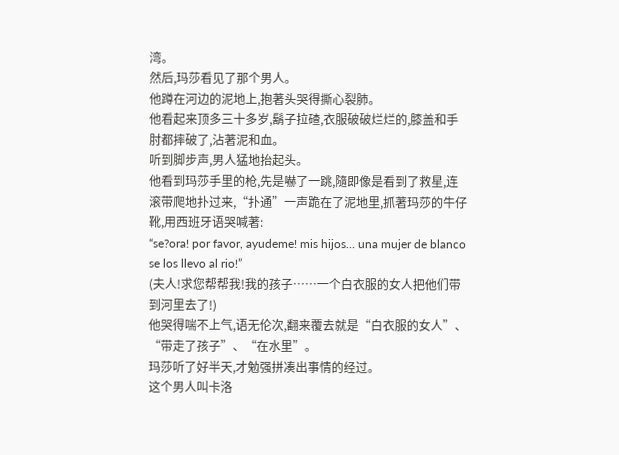湾。
然后,玛莎看见了那个男人。
他蹲在河边的泥地上,抱著头哭得撕心裂肺。
他看起来顶多三十多岁,鬍子拉碴,衣服破破烂烂的,膝盖和手肘都摔破了,沾著泥和血。
听到脚步声,男人猛地抬起头。
他看到玛莎手里的枪,先是嚇了一跳,隨即像是看到了救星,连滚带爬地扑过来,“扑通”一声跪在了泥地里,抓著玛莎的牛仔靴,用西班牙语哭喊著:
“se?ora! por favor, ayudeme! mis hijos… una mujer de blanco se los llevo al rio!”
(夫人!求您帮帮我!我的孩子……一个白衣服的女人把他们带到河里去了!)
他哭得喘不上气,语无伦次,翻来覆去就是“白衣服的女人”、“带走了孩子”、“在水里”。
玛莎听了好半天,才勉强拼凑出事情的经过。
这个男人叫卡洛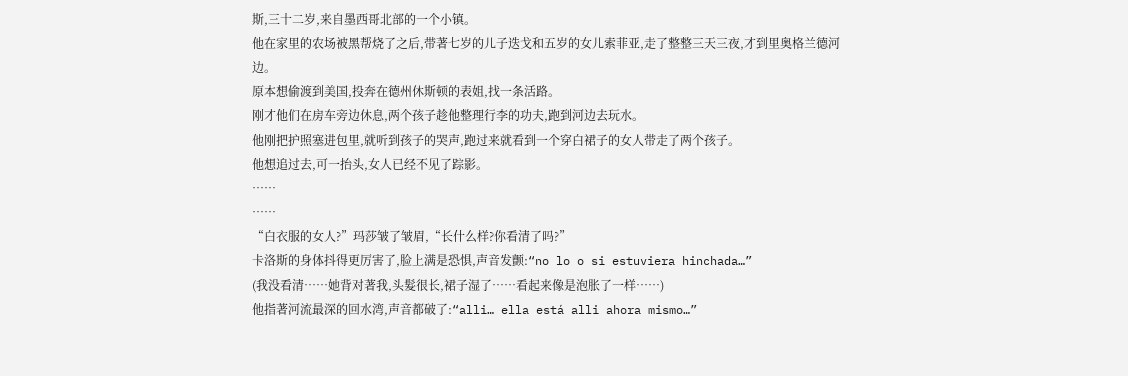斯,三十二岁,来自墨西哥北部的一个小镇。
他在家里的农场被黑帮烧了之后,带著七岁的儿子迭戈和五岁的女儿索菲亚,走了整整三天三夜,才到里奥格兰德河边。
原本想偷渡到美国,投奔在德州休斯顿的表姐,找一条活路。
刚才他们在房车旁边休息,两个孩子趁他整理行李的功夫,跑到河边去玩水。
他刚把护照塞进包里,就听到孩子的哭声,跑过来就看到一个穿白裙子的女人带走了两个孩子。
他想追过去,可一抬头,女人已经不见了踪影。
……
……
“白衣服的女人?”玛莎皱了皱眉,“长什么样?你看清了吗?”
卡洛斯的身体抖得更厉害了,脸上满是恐惧,声音发颤:“no lo o si estuviera hinchada…”
(我没看清……她背对著我,头髮很长,裙子湿了……看起来像是泡胀了一样……)
他指著河流最深的回水湾,声音都破了:“alli… ella está alli ahora mismo…”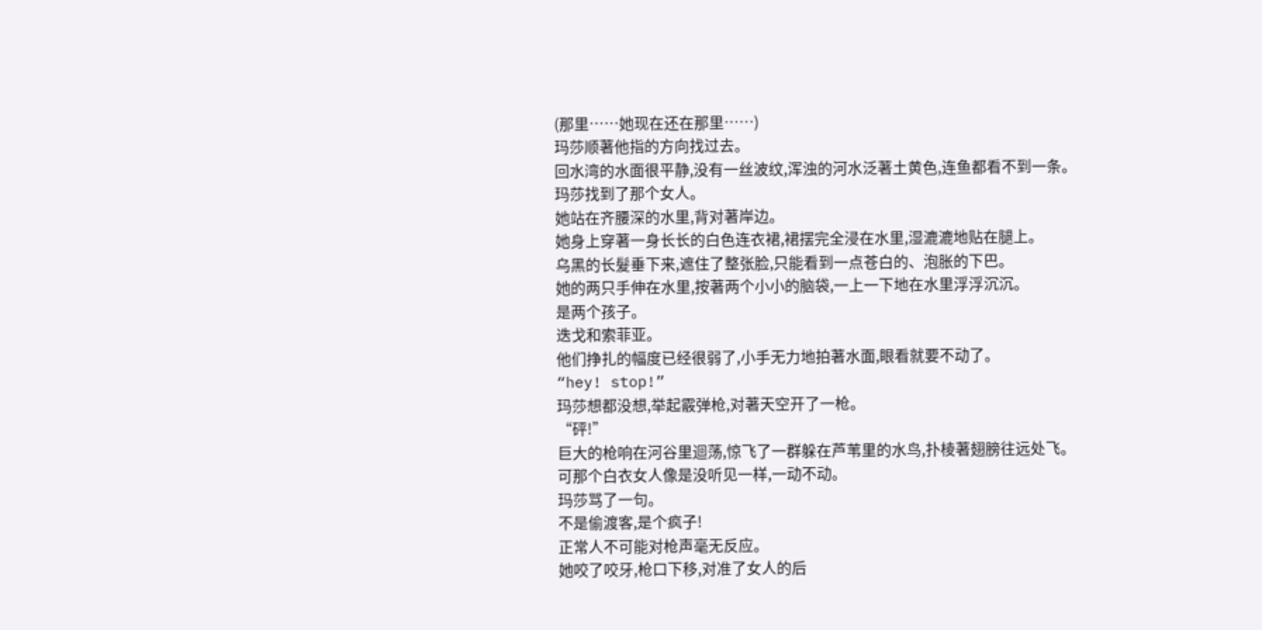(那里……她现在还在那里……)
玛莎顺著他指的方向找过去。
回水湾的水面很平静,没有一丝波纹,浑浊的河水泛著土黄色,连鱼都看不到一条。
玛莎找到了那个女人。
她站在齐腰深的水里,背对著岸边。
她身上穿著一身长长的白色连衣裙,裙摆完全浸在水里,湿漉漉地贴在腿上。
乌黑的长髮垂下来,遮住了整张脸,只能看到一点苍白的、泡胀的下巴。
她的两只手伸在水里,按著两个小小的脑袋,一上一下地在水里浮浮沉沉。
是两个孩子。
迭戈和索菲亚。
他们挣扎的幅度已经很弱了,小手无力地拍著水面,眼看就要不动了。
“hey! stop!”
玛莎想都没想,举起霰弹枪,对著天空开了一枪。
“砰!”
巨大的枪响在河谷里迴荡,惊飞了一群躲在芦苇里的水鸟,扑棱著翅膀往远处飞。
可那个白衣女人像是没听见一样,一动不动。
玛莎骂了一句。
不是偷渡客,是个疯子!
正常人不可能对枪声毫无反应。
她咬了咬牙,枪口下移,对准了女人的后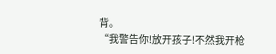背。
“我警告你!放开孩子!不然我开枪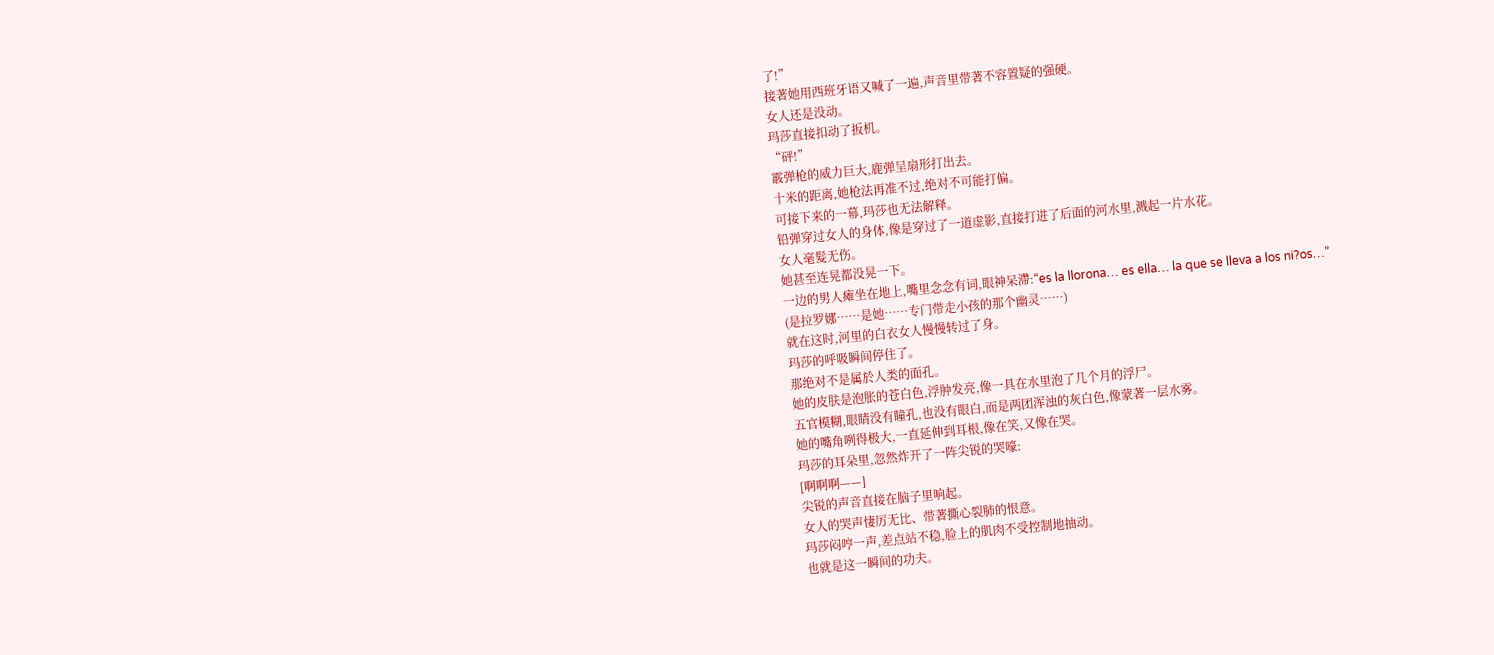了!”
接著她用西班牙语又喊了一遍,声音里带著不容置疑的强硬。
女人还是没动。
玛莎直接扣动了扳机。
“砰!”
霰弹枪的威力巨大,鹿弹呈扇形打出去。
十米的距离,她枪法再准不过,绝对不可能打偏。
可接下来的一幕,玛莎也无法解释。
铅弹穿过女人的身体,像是穿过了一道虚影,直接打进了后面的河水里,溅起一片水花。
女人毫髮无伤。
她甚至连晃都没晃一下。
一边的男人瘫坐在地上,嘴里念念有词,眼神呆滯:“es la llorona… es ella… la que se lleva a los ni?os…”
(是拉罗娜……是她……专门带走小孩的那个幽灵……)
就在这时,河里的白衣女人慢慢转过了身。
玛莎的呼吸瞬间停住了。
那绝对不是属於人类的面孔。
她的皮肤是泡胀的苍白色,浮肿发亮,像一具在水里泡了几个月的浮尸。
五官模糊,眼睛没有瞳孔,也没有眼白,而是两团浑浊的灰白色,像蒙著一层水雾。
她的嘴角咧得极大,一直延伸到耳根,像在笑,又像在哭。
玛莎的耳朵里,忽然炸开了一阵尖锐的哭嚎:
[啊啊啊——]
尖锐的声音直接在脑子里响起。
女人的哭声悽厉无比、带著撕心裂肺的恨意。
玛莎闷哼一声,差点站不稳,脸上的肌肉不受控制地抽动。
也就是这一瞬间的功夫。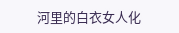河里的白衣女人化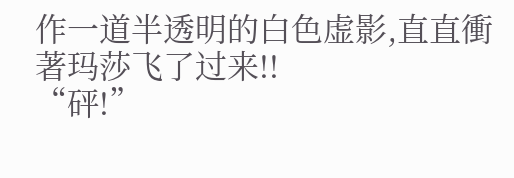作一道半透明的白色虚影,直直衝著玛莎飞了过来!!
“砰!”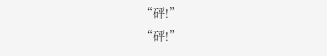“砰!”
“砰!”